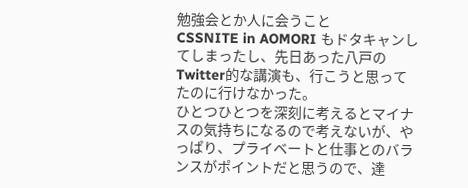勉強会とか人に会うこと
CSSNITE in AOMORI もドタキャンしてしまったし、先日あった八戸のTwitter的な講演も、行こうと思ってたのに行けなかった。
ひとつひとつを深刻に考えるとマイナスの気持ちになるので考えないが、やっぱり、プライベートと仕事とのバランスがポイントだと思うので、達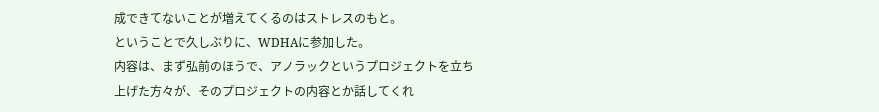成できてないことが増えてくるのはストレスのもと。
ということで久しぶりに、WDHAに参加した。
内容は、まず弘前のほうで、アノラックというプロジェクトを立ち上げた方々が、そのプロジェクトの内容とか話してくれ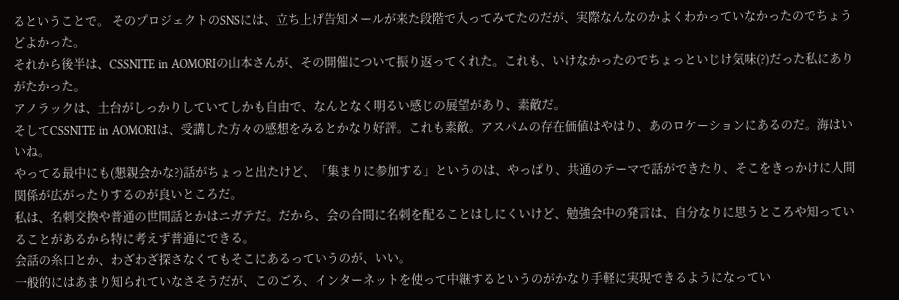るということで。 そのプロジェクトのSNSには、立ち上げ告知メールが来た段階で入ってみてたのだが、実際なんなのかよくわかっていなかったのでちょうどよかった。
それから後半は、CSSNITE in AOMORIの山本さんが、その開催について振り返ってくれた。これも、いけなかったのでちょっといじけ気味(?)だった私にありがたかった。
アノラックは、土台がしっかりしていてしかも自由で、なんとなく明るい感じの展望があり、素敵だ。
そしてCSSNITE in AOMORIは、受講した方々の感想をみるとかなり好評。これも素敵。アスパムの存在価値はやはり、あのロケーションにあるのだ。海はいいね。
やってる最中にも(懇親会かな?)話がちょっと出たけど、「集まりに参加する」というのは、やっぱり、共通のテーマで話ができたり、そこをきっかけに人間関係が広がったりするのが良いところだ。
私は、名刺交換や普通の世間話とかはニガテだ。だから、会の合間に名刺を配ることはしにくいけど、勉強会中の発言は、自分なりに思うところや知っていることがあるから特に考えず普通にできる。
会話の糸口とか、わざわざ探さなくてもそこにあるっていうのが、いい。
一般的にはあまり知られていなさそうだが、このごろ、インターネットを使って中継するというのがかなり手軽に実現できるようになってい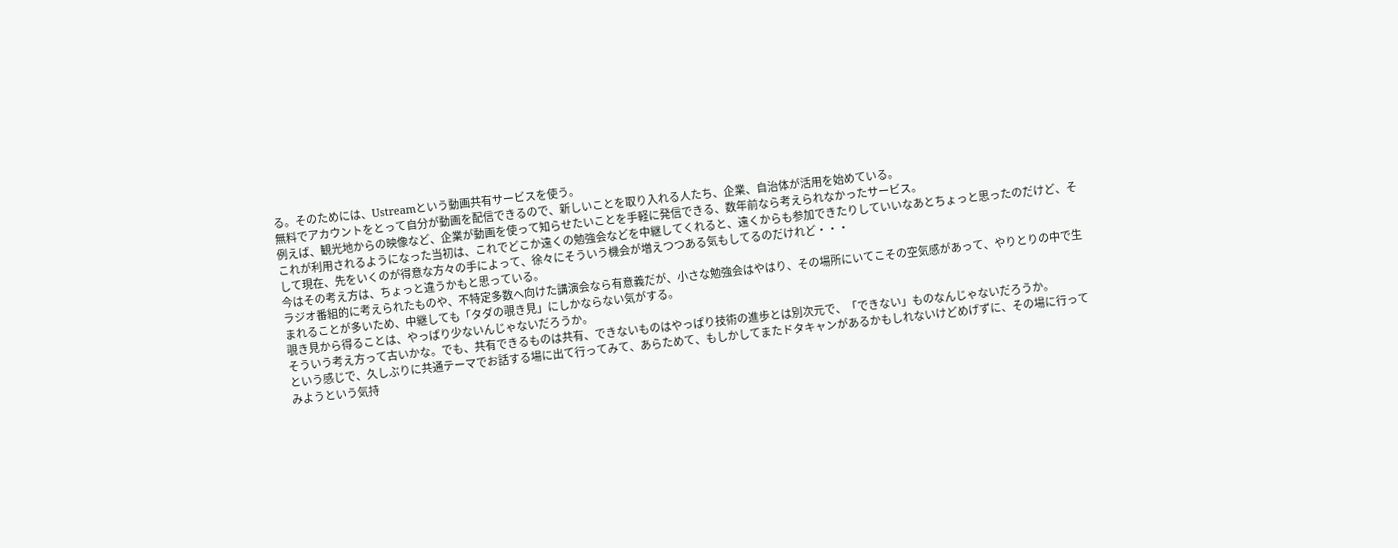る。そのためには、Ustreamという動画共有サービスを使う。
無料でアカウントをとって自分が動画を配信できるので、新しいことを取り入れる人たち、企業、自治体が活用を始めている。
例えば、観光地からの映像など、企業が動画を使って知らせたいことを手軽に発信できる、数年前なら考えられなかったサービス。
これが利用されるようになった当初は、これでどこか遠くの勉強会などを中継してくれると、遠くからも参加できたりしていいなあとちょっと思ったのだけど、そして現在、先をいくのが得意な方々の手によって、徐々にそういう機会が増えつつある気もしてるのだけれど・・・
今はその考え方は、ちょっと違うかもと思っている。
ラジオ番組的に考えられたものや、不特定多数へ向けた講演会なら有意義だが、小さな勉強会はやはり、その場所にいてこその空気感があって、やりとりの中で生まれることが多いため、中継しても「タダの覗き見」にしかならない気がする。
覗き見から得ることは、やっぱり少ないんじゃないだろうか。
そういう考え方って古いかな。でも、共有できるものは共有、できないものはやっぱり技術の進歩とは別次元で、「できない」ものなんじゃないだろうか。
という感じで、久しぶりに共通テーマでお話する場に出て行ってみて、あらためて、もしかしてまたドタキャンがあるかもしれないけどめげずに、その場に行ってみようという気持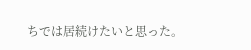ちでは居続けたいと思った。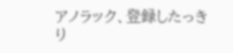アノラック、登録したっきり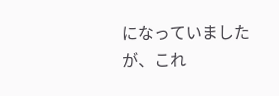になっていましたが、これ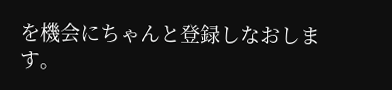を機会にちゃんと登録しなおします。